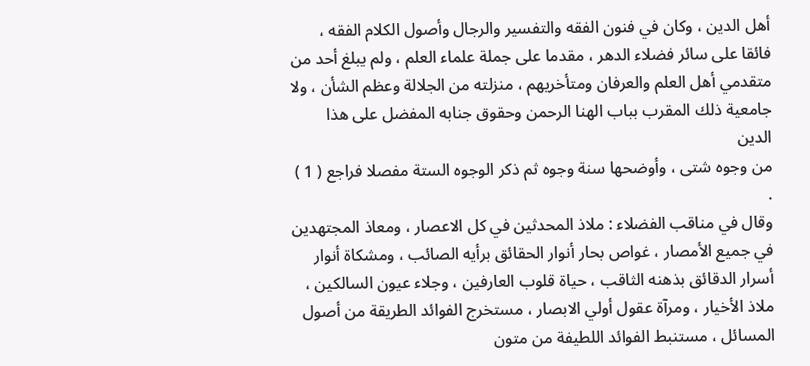أهل الدين ، وكان في فنون الفقه والتفسير والرجال وأصول الكلام الفقه ،
فائقا على سائر فضلاء الدهر ، مقدما على جملة علماء العلم ، ولم يبلغ أحد من
متقدمي أهل العلم والعرفان ومتأخريهم ، منزلته من الجلالة وعظم الشأن ، ولا
جامعية ذلك المقرب بباب الهنا الرحمن وحقوق جنابه المفضل على هذا الدين
من وجوه شتى ، وأوضحها سنة وجوه ثم ذكر الوجوه الستة مفصلا فراجع ( 1 ) .
وقال في مناقب الفضلاء : ملاذ المحدثين في كل الاعصار ، ومعاذ المجتهدين
في جميع الأمصار ، غواص بحار أنوار الحقائق برأيه الصائب ، ومشكاة أنوار
أسرار الدقائق بذهنه الثاقب ، حياة قلوب العارفين ، وجلاء عيون السالكين ،
ملاذ الأخيار ، ومرآة عقول أولي الابصار ، مستخرج الفوائد الطريقة من أصول
المسائل ، مستنبط الفوائد اللطيفة من متون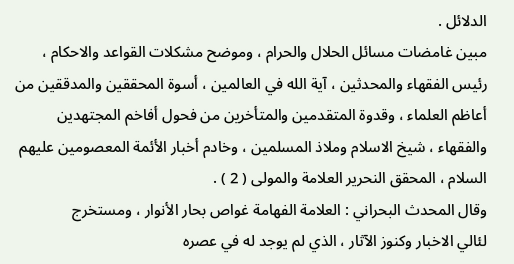الدلائل .
مبين غامضات مسائل الحلال والحرام ، وموضح مشكلات القواعد والاحكام ،
رئيس الفقهاء والمحدثين ، آية الله في العالمين ، أسوة المحققين والمدققين من
أعاظم العلماء ، وقدوة المتقدمين والمتأخرين من فحول أفاخم المجتهدين
والفقهاء ، شيخ الاسلام وملاذ المسلمين ، وخادم أخبار الأئمة المعصومين عليهم
السلام ، المحقق النحرير العلامة والمولى ( 2 ) .
وقال المحدث البحراني : العلامة الفهامة غواص بحار الأنوار ، ومستخرج
لئالي الاخبار وكنوز الآثار ، الذي لم يوجد له في عصره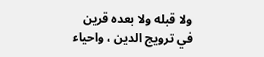ولا قبله ولا بعده قرين
في ترويج الدين ، واحياء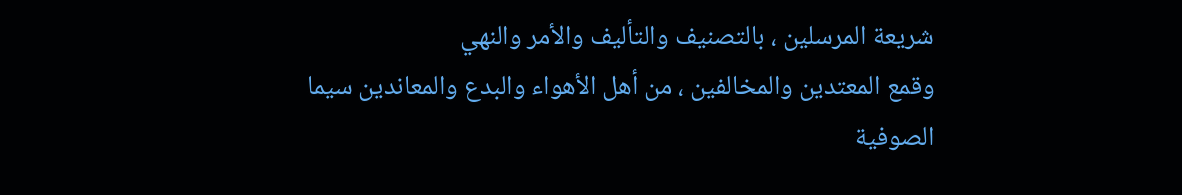شريعة المرسلين ، بالتصنيف والتأليف والأمر والنهي
وقمع المعتدين والمخالفين ، من أهل الأهواء والبدع والمعاندين سيما
الصوفية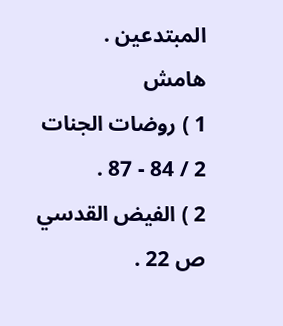المبتدعين .
هامش
1 ) روضات الجنات 2 / 84 - 87 .
2 ) الفيض القدسي ص 22 .